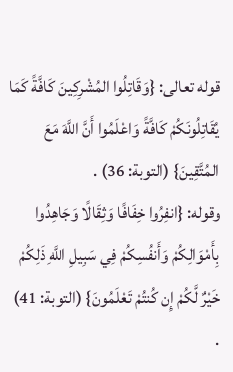قوله تعالى: {وَقَاتِلُوا المُشْرِكِينَ كَافَّةً كَمَا يُقَاتِلُونَكُمْ كَافَّةً وَاعْلَمُوا أَنَّ اللَّهَ مَعَ المُتَّقِينَ} (التوبة: 36) .
وقوله: {انفِرُوا خِفَافًا وَثِقَالًا وَجَاهِدُوا بِأَمْوَالِكُمْ وَأَنفُسِكُمْ فِي سَبِيلِ اللَّهِ ذَلِكُمْ خَيْرٌ لَّكُمْ إِن كُنتُمْ تَعْلَمُونَ} (التوبة: 41) .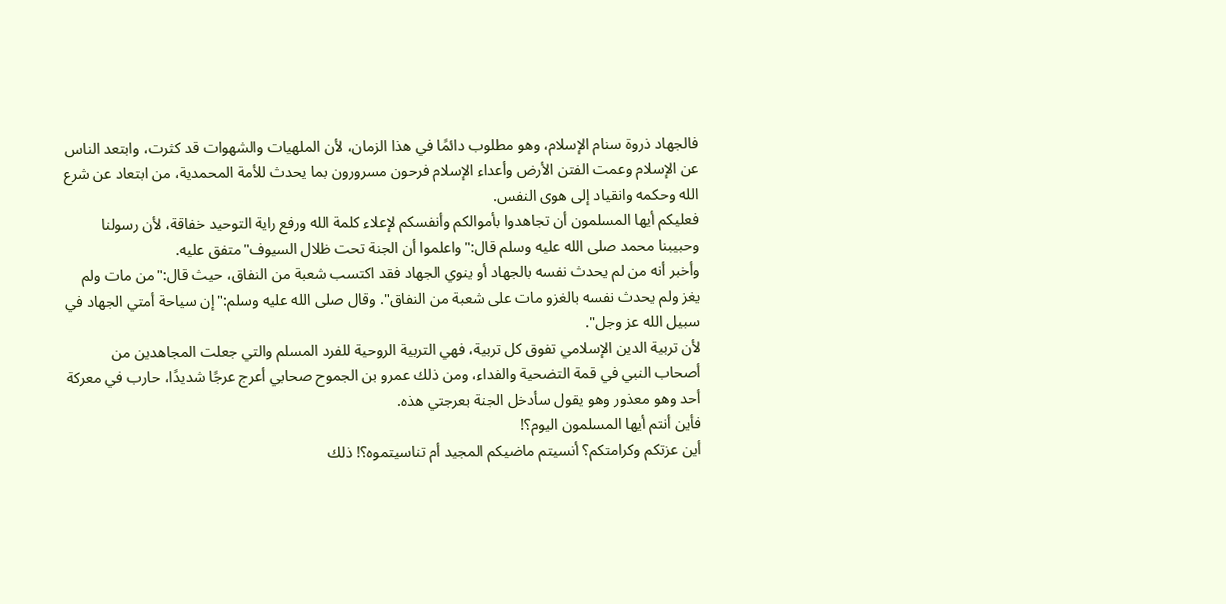فالجهاد ذروة سنام الإسلام، وهو مطلوب دائمًا في هذا الزمان، لأن الملهيات والشهوات قد كثرت، وابتعد الناس عن الإسلام وعمت الفتن الأرض وأعداء الإسلام فرحون مسرورون بما يحدث للأمة المحمدية، من ابتعاد عن شرع الله وحكمه وانقياد إلى هوى النفس.
فعليكم أيها المسلمون أن تجاهدوا بأموالكم وأنفسكم لإعلاء كلمة الله ورفع راية التوحيد خفاقة، لأن رسولنا وحبيبنا محمد صلى الله عليه وسلم قال:"واعلموا أن الجنة تحت ظلال السيوف"متفق عليه.
وأخبر أنه من لم يحدث نفسه بالجهاد أو ينوي الجهاد فقد اكتسب شعبة من النفاق، حيث قال:"من مات ولم يغز ولم يحدث نفسه بالغزو مات على شعبة من النفاق". وقال صلى الله عليه وسلم:"إن سياحة أمتي الجهاد في سبيل الله عز وجل".
لأن تربية الدين الإسلامي تفوق كل تربية، فهي التربية الروحية للفرد المسلم والتي جعلت المجاهدين من أصحاب النبي في قمة التضحية والفداء، ومن ذلك عمرو بن الجموح صحابي أعرج عرجًا شديدًا، حارب في معركة أحد وهو معذور وهو يقول سأدخل الجنة بعرجتي هذه.
فأين أنتم أيها المسلمون اليوم؟!
أين عزتكم وكرامتكم؟ أنسيتم ماضيكم المجيد أم تناسيتموه؟! ذلك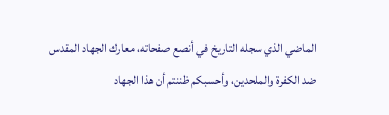الماضي الذي سجله التاريخ في أنصع صفحاته، معارك الجهاد المقدس ضد الكفرة والملحدين، وأحسبكم ظننتم أن هذا الجهاد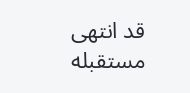قد انتهى مستقبله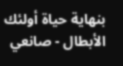بنهاية حياة أولئك الأبطال - صانعي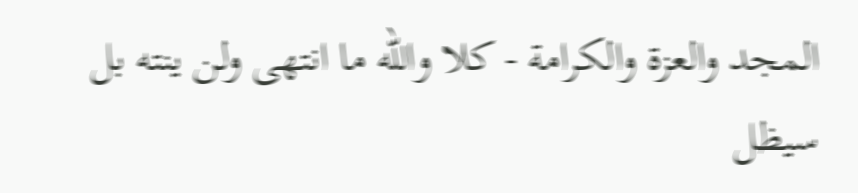المجد والعزة والكرامة - كلا والله ما انتهى ولن ينته بل سيظل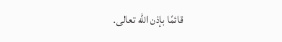قائمًا بإذن الله تعالى.